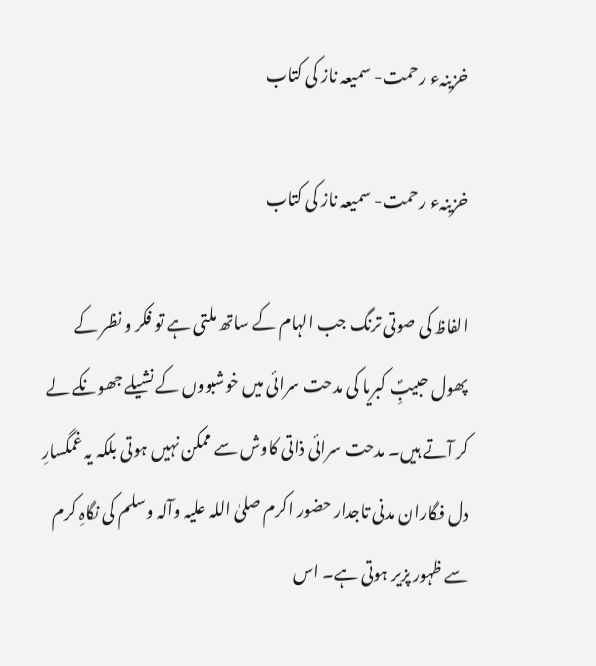خزینہء رحمت- سمیعہ ناز کی کتاب

خزینہء رحمت- سمیعہ ناز کی کتاب

الفاظ کی صوتی ترنگ جب الہام کے ساتھ ملتی ہے تو فکر و نظر کے پھول حبیبِؐ کبریا کی مدحت سرائی میں خوشبووں کے نشیلے جھونکے لے کر آتے ہیں۔ مدحت سرائی ذاتی کاوش سے ممکن نہیں ہوتی بلکہ یہ غمگسارِ دل فگاران مدنی تاجدار حضور اکرم صلیٰ اللہ علیہ وآلہ وسلم کی نگاہِ کرم سے ظہور پزیر ہوتی ہے۔ اس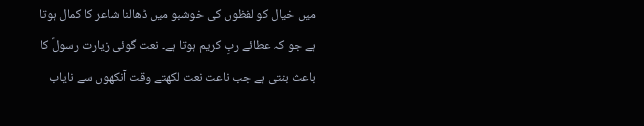میں خیال کو لفظوں کی خوشبو میں ڈھالنا شاعر کا کمال ہوتا ہے جو کہ عطائے ربِ کریم ہوتا ہے۔ نعت گوئی زیارت رسولؐ کا باعث بنتی ہے جب ناعت نعت لکھتے وقت آنکھوں سے نایاب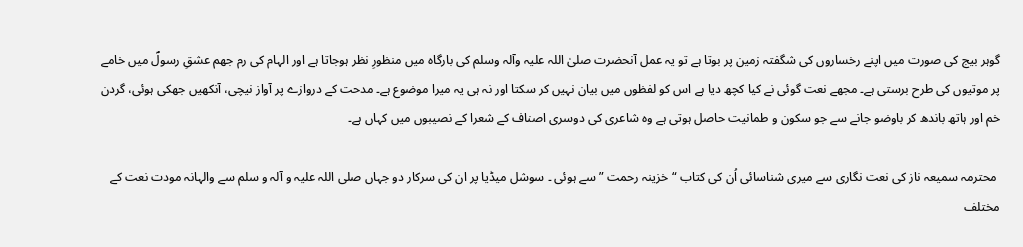گوہر بیج کی صورت میں اپنے رخساروں کی شگفتہ زمین پر بوتا ہے تو یہ عمل آنحضرت صلیٰ اللہ علیہ وآلہ وسلم کی بارگاہ میں منظورِ نظر ہوجاتا ہے اور الہام کی رم جھم عشقِ رسولؐ میں خامے پر موتیوں کی طرح برستی ہے۔ مجھے نعت گوئی نے کیا کچھ دیا ہے اس کو لفظوں میں بیان نہیں کر سکتا اور نہ ہی یہ میرا موضوع ہے۔ مدحت کے دروازے پر آواز نیچی، آنکھیں جھکی ہوئی، گردن خم اور ہاتھ باندھ کر باوضو جانے سے جو سکون و طمانیت حاصل ہوتی ہے وہ شاعری کی دوسری اصناف کے شعرا کے نصیبوں میں کہاں ہے۔

 محترمہ سمیعہ ناز کی نعت نگاری سے میری شناسائی اُن کی کتاب “خزینہ رحمت ” سے ہوئی ۔ سوشل میڈیا پر ان کی سرکار دو جہاں صلی اللہ علیہ و آلہ و سلم سے والہانہ مودت نعت کے مختلف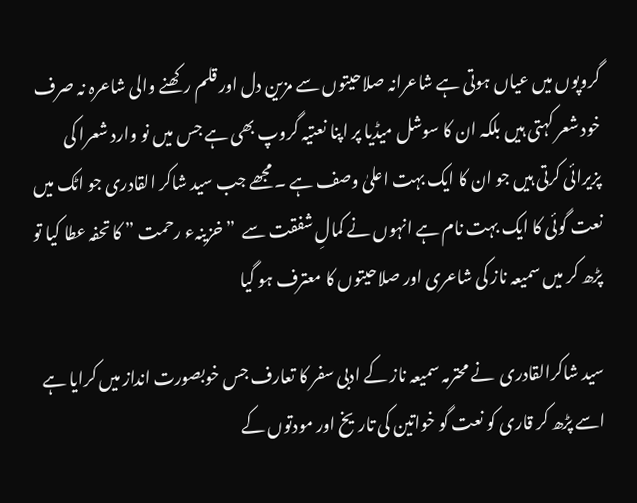گروپوں میں عیاں ہوتی ہے شاعرانہ صلاحیتوں سے مزین دل اور قلم رکھنے والی شاعرہ نہ صرف خود شعر کہتی ہیں بلکہ ان کا سوشل میڈیا پر اپنا نعتیہ گروپ بھی ہے جس میں نو وارد شعرا کی پزیرائی کرتی ہیں جو ان کا ایک بہت اعلیٰ وصف ہے ۔ مجھے جب سید شاکر القادری جو اٹک میں نعت گوئی کا ایک بہت نام ہے انہوں نے کمالِ شفقت سے  ” خزینہء رحمت ” کا تحفہ عطا کیا تو پڑھ کر میں سمیعہ ناز کی شاعری اور صلاحیتوں کا معترف ہو گیا

سید شاکرالقادری  نے محترمہ سمیعہ ناز کے ادبی سفر کا تعارف جس خوبصورت انداز میں کرایا ہے اسے پڑھ کر قاری کو نعت گو خواتین کی تاریخ اور مودتوں کے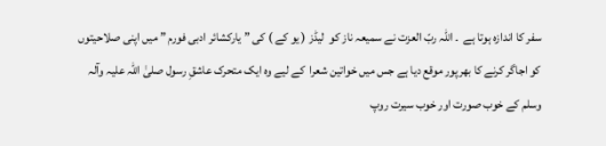سفر کا اندازہ ہوتا ہے  ۔ اللہ ربّ العزت نے سمیعہ ناز کو  لیڈز ( یو کے ) کی ” یارکشائر ادبی فورم ” میں اپنی صلاحیتوں کو اجاگر کرنے کا بھرپور موقع دیا ہے جس میں خواتین شعرا  کے لیے وہ ایک متحرک عاشقِ رسول صلیٰ اللہ علیہ وآلہ وسلم کے خوب صورت اور خوب سیرت روپ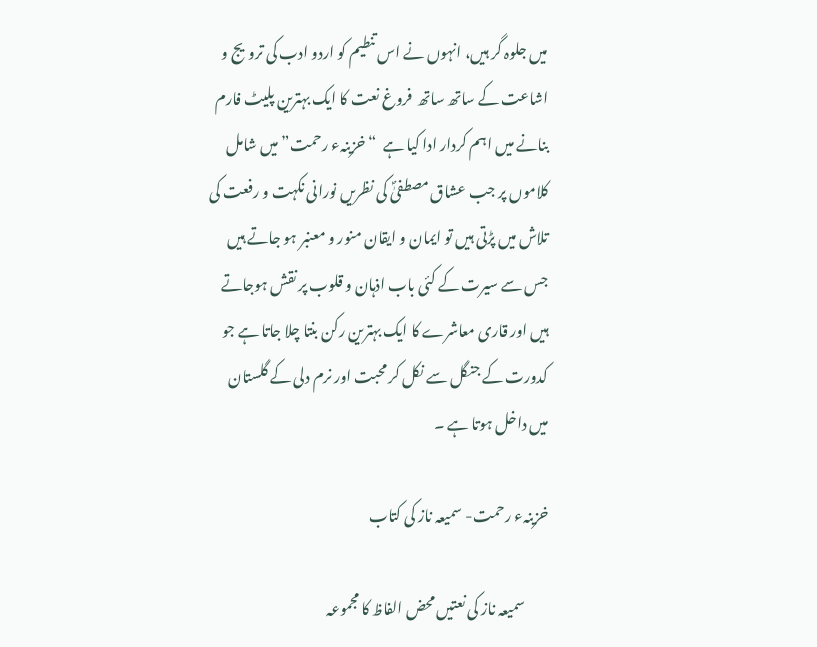میں جلوہ گر ہیں، انہوں نے اس تنطیم کو اردو ادب کی ترویج و اشاعت کے ساتھ ساتھ  فروغ نعت کا ایک بہترین پلیٹ فارم بنانے میں اہم کردار ادا کیا ہے  “خزینہء رحمت” میں شامل کلاموں پر جب عشاق مصطفیٰؐ کی نظریں نورانی نکہت و رفعت کی تلاش میں پڑتی ہیں تو ایمان و ایقان منور و معنبر ہو جاتے ہیں جس سے سیرت کے کئی باب اذہان و قلوب پر نقش ہوجاتے ہیں اور قاری معاشرے کا ایک بہترین رکن بنتا چلا جاتا ہے جو کدورت کے جنگل سے نکل کر محبت اور نرم دلی کے گلستان میں داخل ہوتا ہے ۔

خزینہء رحمت- سمیعہ ناز کی کتاب

        سمیعہ ناز کی نعتیں محض الفاظ کا مجموعہ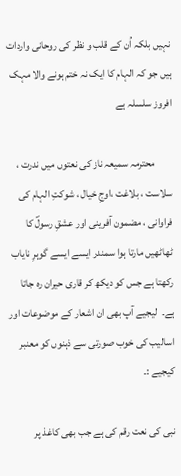نہیں بلکہ اُن کے قلب و نظر کی روحانی واردات  ہیں جو کہ الہام کا ایک نہ ختم ہونے والا مہک افروز سلسلہ ہے

        محترمہ سمیعہ ناز کی نعتوں میں ندرت ، سلاست ، بلاغت ،اوجِ خیال ، شوکتِ الہام کی فراوانی ، مضمون آفرینی اور عشقِ رسولؐ کا ٹھاٹھیں مارتا ہوا سمندر ایسے ایسے گوہرِ نایاب رکھتا ہے جس کو دیکھ کر قاری حیران رہ جاتا ہے۔  لیجیے آپ بھی ان اشعار کے موضوعات اور اسالیب کی خوب صورتی سے ذہنوں کو معنبر کیجیے :۔

نبی کی نعت رقم کی ہے جب بھی کاغذ پر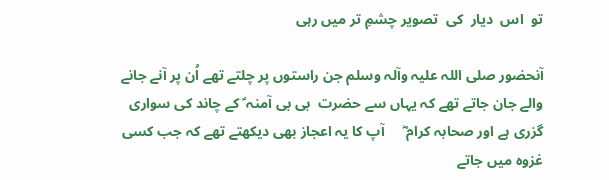تو  اس  دیار  کی  تصویر چشمِ تر میں رہی

آنحضور صلی اللہ علیہ وآلہ وسلم جن راستوں پر چلتے تھے اُن پر آنے جانے والے جان جاتے تھے کہ یہاں سے حضرت  بی بی آمنہ ؑ کے چاند کی سواری گزری ہے اور صحابہ کرام ؓ     آپ کا یہ اعجاز بھی دیکھتے تھے کہ جب کسی غزوہ میں جاتے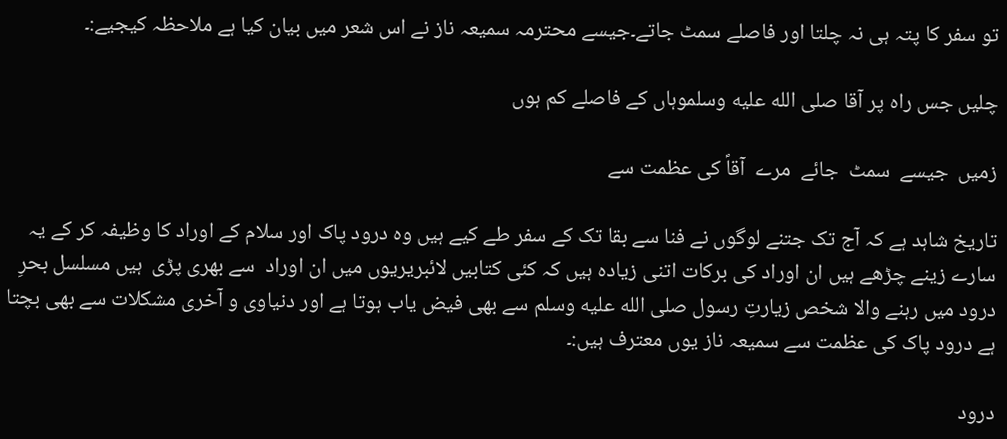تو سفر کا پتہ ہی نہ چلتا اور فاصلے سمٹ جاتے۔جیسے محترمہ سمیعہ ناز نے اس شعر میں بیان کیا ہے ملاحظہ کیجیے:۔

چلیں جس راہ پر آقا صلى الله عليه وسلموہاں کے فاصلے کم ہوں

زمیں  جیسے  سمٹ  جائے  مرے  آقاؐ کی عظمت سے

تاریخ شاہد ہے کہ آج تک جتنے لوگوں نے فنا سے بقا تک کے سفر طے کیے ہیں وہ درود پاک اور سلام کے اوراد کا وظیفہ کر کے یہ سارے زینے چڑھے ہیں ان اوراد کی برکات اتنی زیادہ ہیں کہ کئی کتابیں لائبریریوں میں ان اوراد  سے بھری پڑی  ہیں مسلسل بحرِ درود میں رہنے والا شخص زیارتِ رسول صلى الله عليه وسلم سے بھی فیض یاب ہوتا ہے اور دنیاوی و آخری مشکلات سے بھی بچتا ہے درود پاک کی عظمت سے سمیعہ ناز یوں معترف ہیں:۔

درود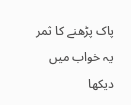پاک پڑھنے کا ثمر یہ خواب میں دیکھا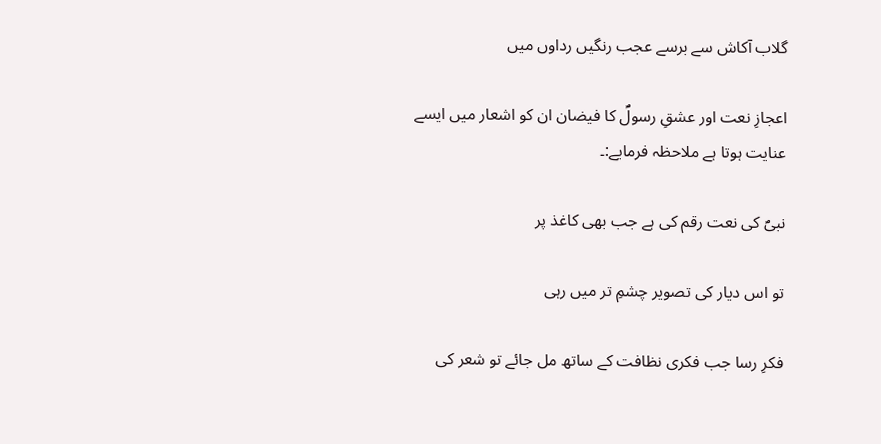گلاب آکاش سے برسے عجب رنگیں رداوں میں

اعجازِ نعت اور عشقِ رسولؐ کا فیضان ان کو اشعار میں ایسے عنایت ہوتا ہے ملاحظہ فرمایے:۔

نبیؐ کی نعت رقم کی ہے جب بھی کاغذ پر

تو اس دیار کی تصویر چشمِ تر میں رہی

فکرِ رسا جب فکری نظافت کے ساتھ مل جائے تو شعر کی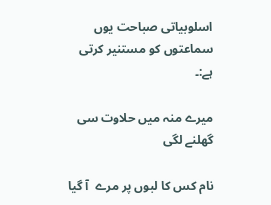اسلوبیاتی صباحت یوں سماعتوں کو مستنیر کرتی ہے:۔

میرے منہ میں حلاوت سی گھلنے لگی

نام کس کا لبوں پر مرے  آ گیا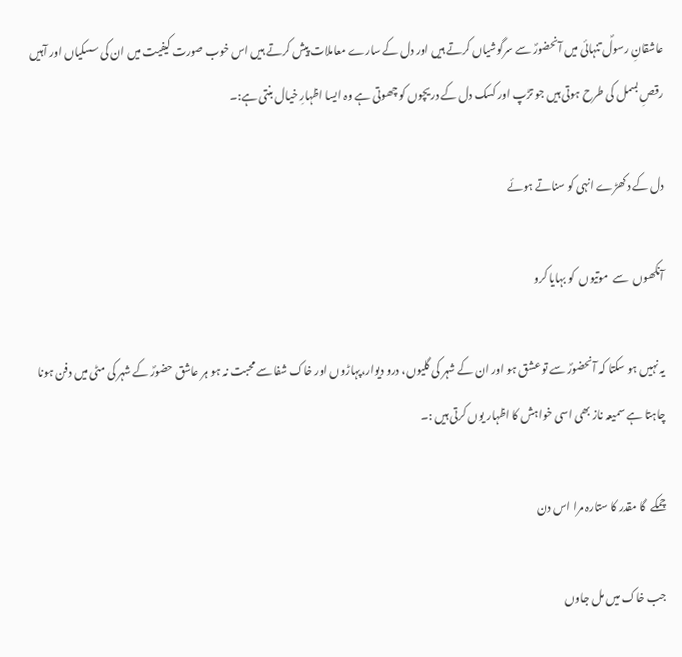عاشقانِ رسولؐ تنہائی میں آنحضورؐ سے سرگوشیاں کرتے ہیں اور دل کے سارے معاملات پیش کرتے ہیں اس خوب صورت کیفیت میں ان کی سسکیاں اور آہیں رقصِ بسمل کی طرح ہوتی ہیں جو تڑپ اور کسک دل کے دریچوں کو چھوتی ہے وہ ایسا اظہارِ خیال بنتی ہے:۔

دل کے دکھڑے انہی کو سناتے ہوئے

آنکھوں  سے  موتیوں  کو بہایا کرو

یہ نہیں ہو سکتا کہ آنحضورؐ سے تو عشق ہو اور ان کے شہر کی گلیوں، درو دیوار،پہاڑوں اور خاک شفا سے محبت نہ ہو ہر عاشق حضورؐ کے شہر کی مٹی میں دفن ہونا چاہتا ہے سمیعہ ناز بھی اسی خواہش کا اظہار یوں کرتی ہیں :۔

چمکے  گا مقدر کا ستارہ مرا اس دن

جب خاک میں مل جاوں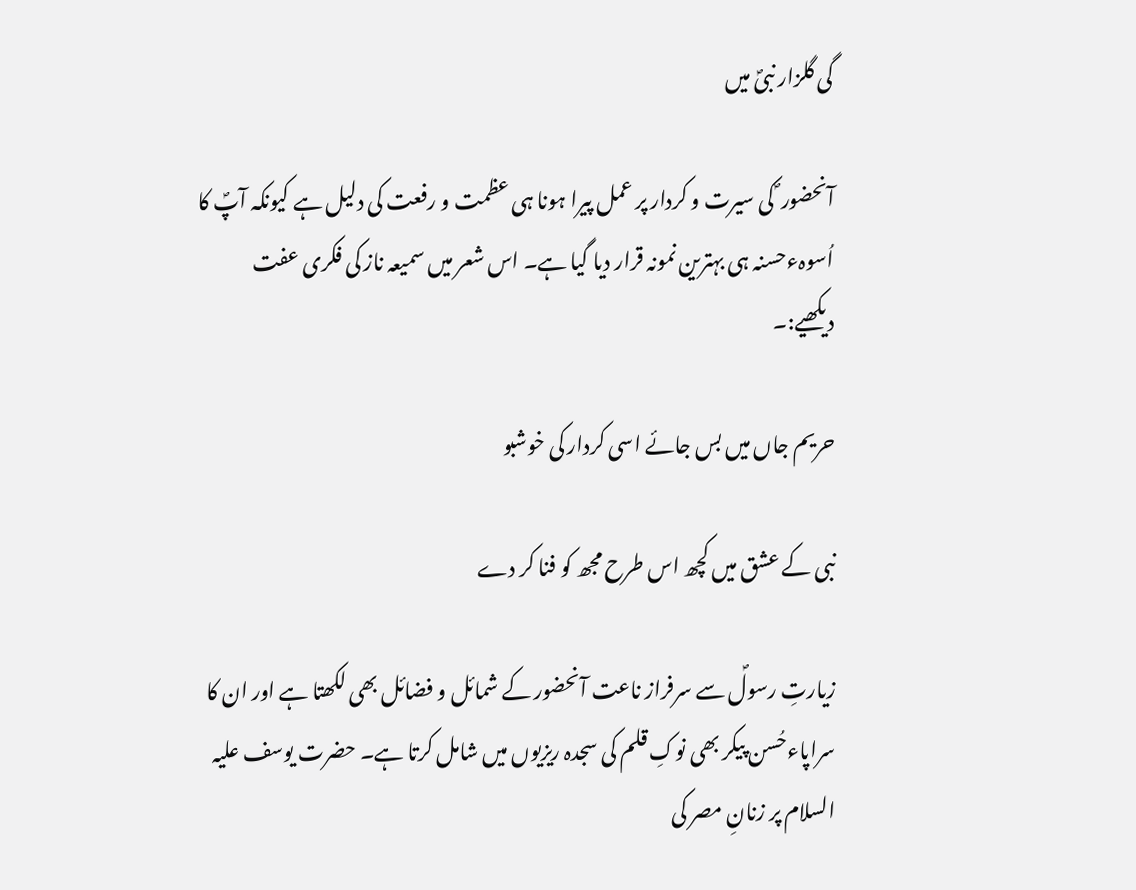گی گلزار نبیؐ میں

آنحضور ؐ کی سیرت و کردار پر عمل پیرا ہونا ہی عظمت و رفعت کی دلیل ہے کیونکہ آپؐ کا اُسوہءحسنہ ہی بہترین نمونہ قرار دیا گیا ہے۔ اس شعر میں سمیعہ ناز کی فکری عفت دیکھیے:۔

حریم جاں میں بس جائے اسی کردار کی خوشبو

نبی کے عشق میں کچھ اس طرح مجھ کو فنا کر دے

زیارتِ رسولؐ سے سرفراز ناعت آنحضور کے شمائل و فضائل بھی لکھتا ہے اور ان کا سراپاءحُسن پیکر بھی نوکِ قلم کی سجدہ ریزیوں میں شامل کرتا ہے۔ حضرت یوسف علیہ السلام پر زنانِ مصر کی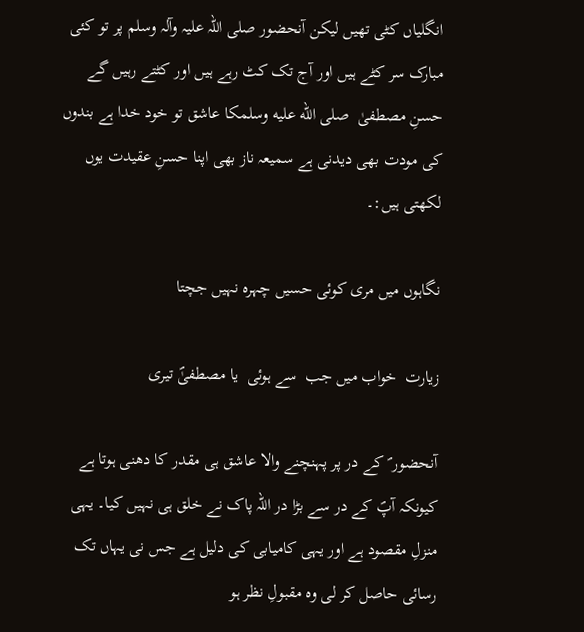انگلیاں کٹی تھیں لیکن آنحضور صلی اللہ علیہ وآلہ وسلم پر تو کئی مبارک سر کٹے ہیں اور آج تک کٹ رہے ہیں اور کٹتے رہیں گے حسنِ مصطفیٰ  صلى الله عليه وسلمکا عاشق تو خود خدا ہے بندوں کی مودت بھی دیدنی ہے سمیعہ ناز بھی اپنا حسنِ عقیدت یوں لکھتی ہیں:۔

نگاہوں میں مری کوئی حسیں چہرہ نہیں جچتا

زیارت  خواب میں جب  سے ہوئی  یا مصطفیٰؐ تیری

آنحضور ؐ کے در پر پہنچنے والا عاشق ہی مقدر کا دھنی ہوتا ہے کیونکہ آپؐ کے در سے بڑا در اللہ پاک نے خلق ہی نہیں کیا۔ یہی منزلِ مقصود ہے اور یہی کامیابی کی دلیل ہے جس نی یہاں تک رسائی حاصل کر لی وہ مقبولِ نظر ہو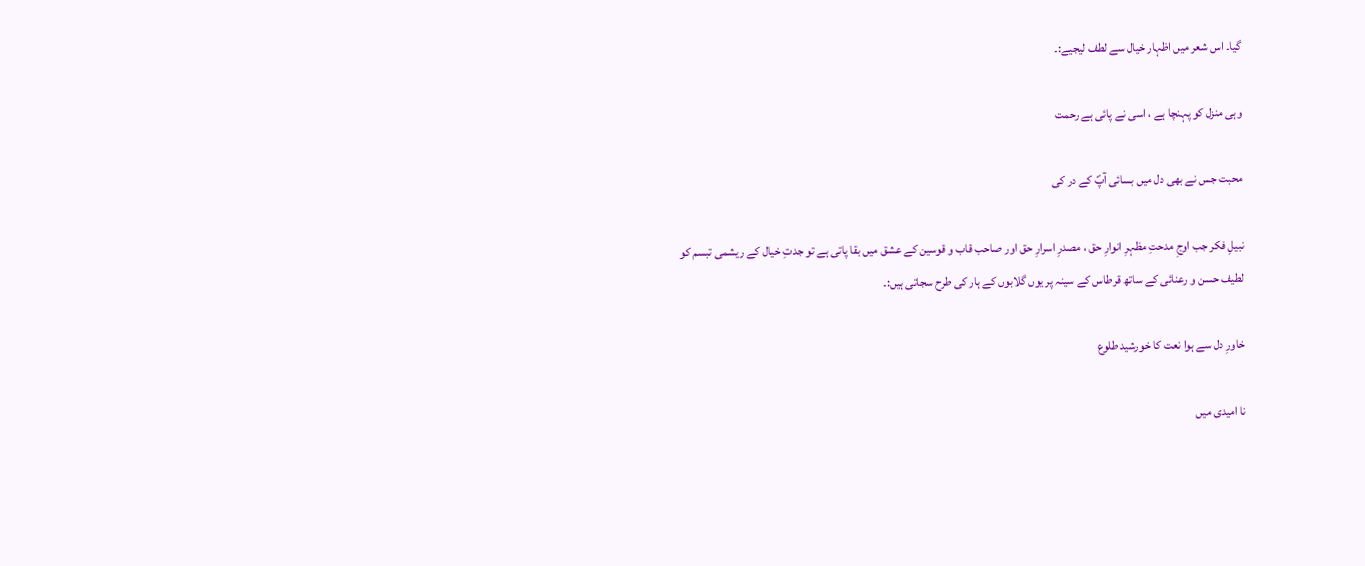گیا۔ اس شعر میں اظہار خیال سے لطف لیجیے:۔

وہی منزل کو پہنچا ہے ، اسی نے پائی ہے رحمت

محبت جس نے بھی دل میں بسائی آپؐ کے در کی

نبیلِ فکر جب اوجِ مدحتِ مظہرِ انوارِ حق ، مصدرِ اسرارِ حق اور صاحب قاب و قوسین کے عشق میں بقا پاتی ہے تو جدتِ خیال کے ریشمی تبسم کو لطیف حسن و رعنائی کے ساتھ قرطاس کے سینہ پر یوں گلابوں کے ہار کی طرح سجاتی ہیں:۔

خاورِ دل سے ہوا نعت کا خورشید طلوع

نا امیدی میں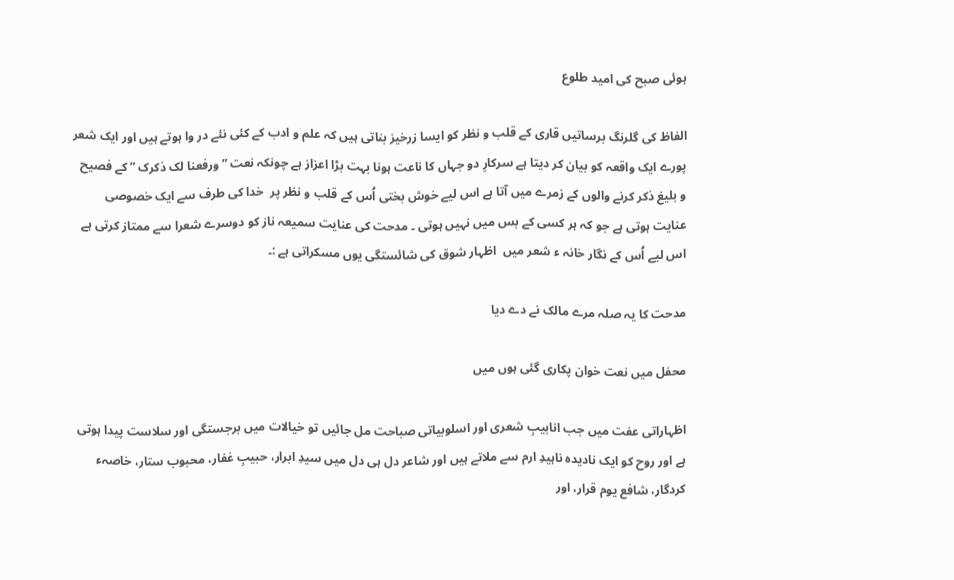ہوئی صبح کی امید طلوع

الفاظ کی گلرنگ برساتیں قاری کے قلب و نظر کو ایسا زرخیز بناتی ہیں کہ علم و ادب کے کئی نئے در وا ہوتے ہیں اور ایک شعر پورے ایک واقعہ کو بیان کر دیتا ہے سرکارِ دو جہاں کا ناعت ہونا بہت بڑا اعزاز ہے چونکہ نعت ” ورفعنا لک ذکرک ” کے فصیح و بلیغ ذکر کرنے والوں کے زمرے میں آتا ہے اس لیے خوش بختی اُس کے قلب و نظر پر  خدا کی طرف سے ایک خصوصی عنایت ہوتی ہے جو کہ ہر کسی کے بس میں نہیں ہوتی ۔ مدحت کی عنایت سمیعہ ناز کو دوسرے شعرا سے ممتاز کرتی ہے اس لیے اُس کے نگار خانہ ء شعر میں  اظہار شوق کی شائستگی یوں مسکراتی ہے :۔

مدحت کا یہ صلہ مرے مالک نے دے دیا

محفل میں نعت خوان پکاری گئی ہوں میں

اظہاراتی عفت میں جب انابیبِ شعری اور اسلوبیاتی صباحت مل جائیں تو خیالات میں برجستگی اور سلاست پیدا ہوتی ہے اور روح کو ایک نادیدہ ناہیدِ ارم سے ملاتے ہیں اور شاعر دل ہی دل میں سیدِ ابرار، حبیبِ غفار، محبوب ستار، خاصہء کردگار، شافع یوم قرار، اور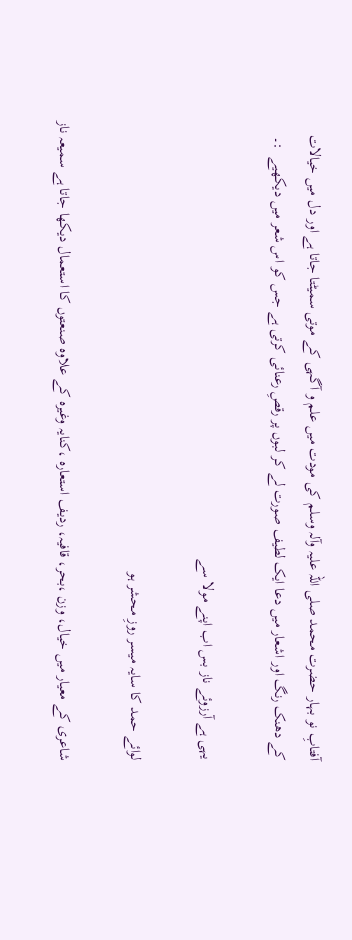آفتابِ نو بہار حضرت محمد صلی اللہ علیہ وآلہ وسلم کی مودت میں علم و آگہی کے موتی سمیٹتا جاتا ہے اور دل میں خیالات کے دھنک رنگ اور اشعار میں دعا ایک لطیف صورت لے کر لبوں پر رقصِ رعنائی کرتی ہے جس کو اس شعر میں دیکھیے  :۔

یہی ہے آرزوئے ناز بس اب اپنے مولا سے

لوائے حمد کا سایہ میسر روزِ محشر ہو

شاعری کے معیار میں خیال، وزن ،بحر، قافیہ، ردیف استعارہ ،کنایہ وغیرہ کے علاوہ صنعتوں کا استعمال دیکھا جاتا ہے سمیعہ ناز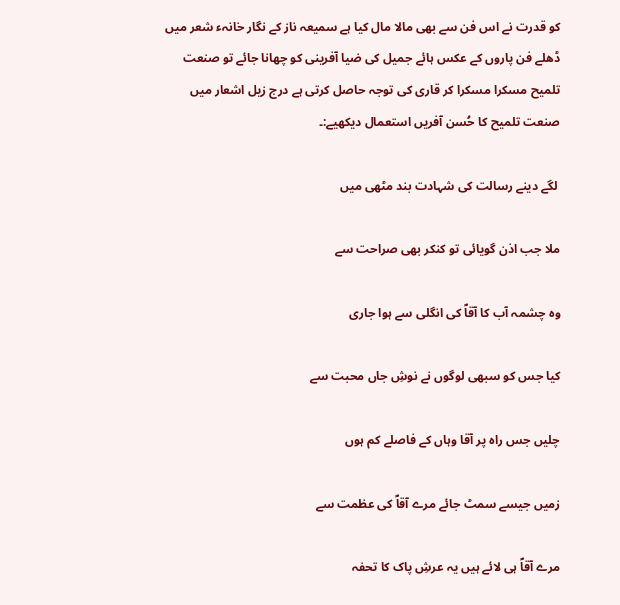کو قدرت نے اس فن سے بھی مالا مال کیا ہے سمیعہ ناز کے نگار خانہء شعر میں ڈھلے فن پاروں کے عکس ہائے جمیل کی ضیا آفرینی کو چھانا جائے تو صنعت تلمیح مسکرا مسکرا کر قاری کی توجہ حاصل کرتی ہے درج زیل اشعار میں صنعت تلمیح کا حُسن آفریں استعمال دیکھیے:۔

 لگے دینے رسالت کی شہادت بند مٹھی میں

ملا جب اذن گویائی تو کنکر بھی صراحت سے

وہ چشمہ آب کا آقاؐ کی انگلی سے ہوا جاری

کیا جس کو سبھی لوگوں نے نوشِ جاں محبت سے

چلیں جس راہ پر آقا وہاں کے فاصلے کم ہوں

زمیں جیسے سمٹ جائے مرے آقاؐ کی عظمت سے

مرے آقاؐ ہی لائے ہیں یہ عرشِ پاک کا تحفہ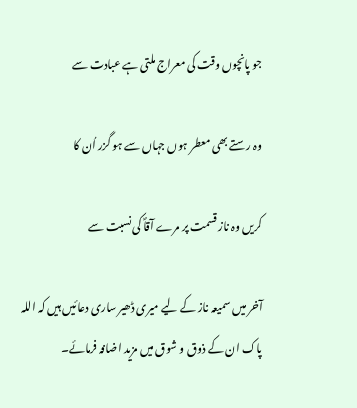جو پانچوں وقت کی معراج ملتی ہے عبادت سے

وہ رستے بھی معطر ہوں جہاں سے ہو گزر اُن کا

کریں وہ ناز قسمت پر مرے آقاؐ کی نسبت سے

آخر میں سمیعہ ناز کے لیے میری ڈھیر ساری دعائیں ہیں کہ اللہ پاک ان کے ذوق و شوق میں مزید اضافہ فرمائے۔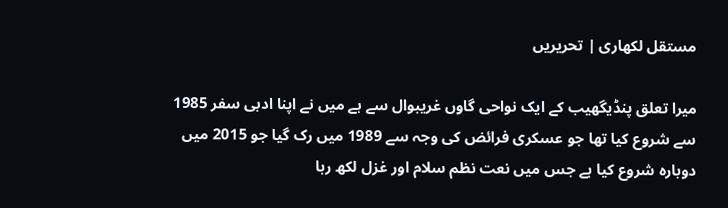مستقل لکھاری | تحریریں

میرا تعلق پنڈیگھیب کے ایک نواحی گاوں غریبوال سے ہے میں نے اپنا ادبی سفر 1985 سے شروع کیا تھا جو عسکری فرائض کی وجہ سے 1989 میں رک گیا جو 2015 میں دوبارہ شروع کیا ہے جس میں نعت نظم سلام اور غزل لکھ رہا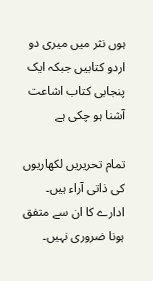ہوں نثر میں میری دو اردو کتابیں جبکہ ایک پنجابی کتاب اشاعت آشنا ہو چکی ہے

تمام تحریریں لکھاریوں کی ذاتی آراء ہیں۔ ادارے کا ان سے متفق ہونا ضروری نہیں۔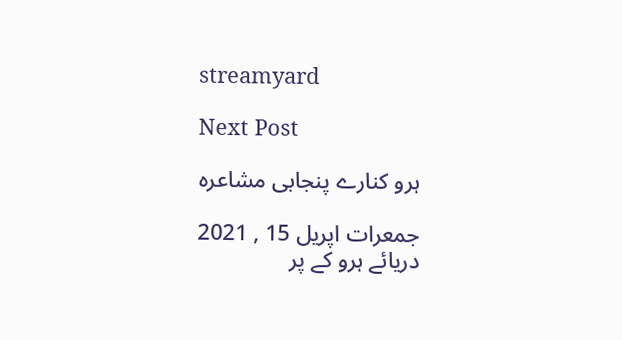streamyard

Next Post

ہرو کنارے پنجابی مشاعرہ

جمعرات اپریل 15 , 2021
دریائے ہرو کے پر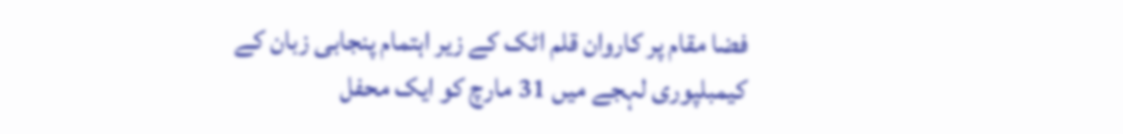فضا مقام پر کاروان قلم اٹک کے زیر اہتمام پنجابی زبان کے کیمبلپوری لہجے میں 31 مارچ کو ایک محفل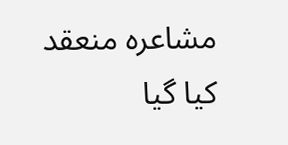مشاعرہ منعقد کیا گیا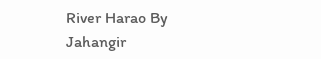River Harao By Jahangir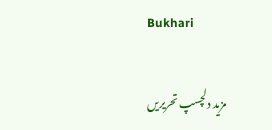Bukhari

مزید دلچسپ تحریریں